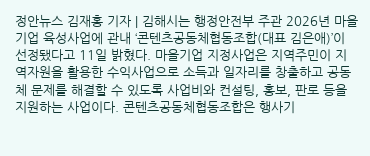정안뉴스 김재홍 기자 | 김해시는 행정안전부 주관 2026년 마을기업 육성사업에 관내 ‘콘텐츠공동체협동조합(대표 김은애)’이 선정됐다고 11일 밝혔다. 마을기업 지정사업은 지역주민이 지역자원을 활용한 수익사업으로 소득과 일자리를 창출하고 공동체 문제를 해결할 수 있도록 사업비와 컨설팅, 홍보, 판로 등을 지원하는 사업이다. 콘텐츠공동체협동조합은 행사기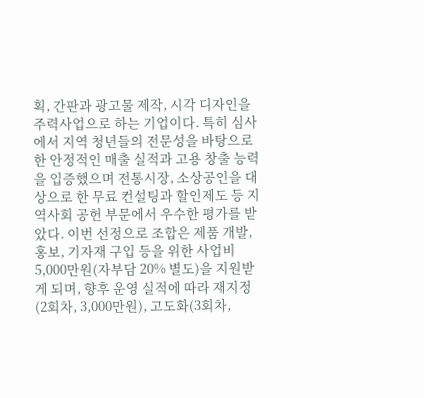획, 간판과 광고물 제작, 시각 디자인을 주력사업으로 하는 기업이다. 특히 심사에서 지역 청년들의 전문성을 바탕으로 한 안정적인 매출 실적과 고용 창출 능력을 입증했으며 전통시장, 소상공인을 대상으로 한 무료 컨설팅과 할인제도 등 지역사회 공헌 부문에서 우수한 평가를 받았다. 이번 선정으로 조합은 제품 개발, 홍보, 기자재 구입 등을 위한 사업비 5,000만원(자부담 20% 별도)을 지원받게 되며, 향후 운영 실적에 따라 재지정(2회차, 3,000만원), 고도화(3회차,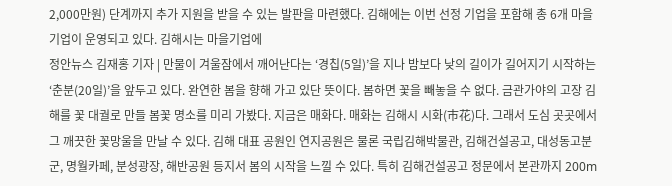2,000만원) 단계까지 추가 지원을 받을 수 있는 발판을 마련했다. 김해에는 이번 선정 기업을 포함해 총 6개 마을기업이 운영되고 있다. 김해시는 마을기업에
정안뉴스 김재홍 기자 | 만물이 겨울잠에서 깨어난다는 ‘경칩(5일)’을 지나 밤보다 낮의 길이가 길어지기 시작하는 ‘춘분(20일)’을 앞두고 있다. 완연한 봄을 향해 가고 있단 뜻이다. 봄하면 꽃을 빼놓을 수 없다. 금관가야의 고장 김해를 꽃 대궐로 만들 봄꽃 명소를 미리 가봤다. 지금은 매화다. 매화는 김해시 시화(市花)다. 그래서 도심 곳곳에서 그 깨끗한 꽃망울을 만날 수 있다. 김해 대표 공원인 연지공원은 물론 국립김해박물관, 김해건설공고, 대성동고분군, 명월카페, 분성광장, 해반공원 등지서 봄의 시작을 느낄 수 있다. 특히 김해건설공고 정문에서 본관까지 200m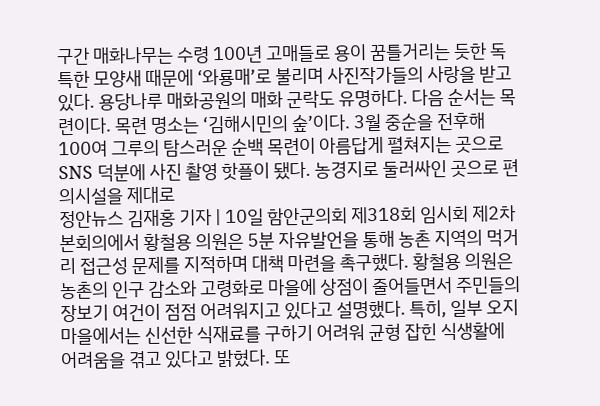구간 매화나무는 수령 100년 고매들로 용이 꿈틀거리는 듯한 독특한 모양새 때문에 ‘와룡매’로 불리며 사진작가들의 사랑을 받고 있다. 용당나루 매화공원의 매화 군락도 유명하다. 다음 순서는 목련이다. 목련 명소는 ‘김해시민의 숲’이다. 3월 중순을 전후해 100여 그루의 탐스러운 순백 목련이 아름답게 펼쳐지는 곳으로 SNS 덕분에 사진 촬영 핫플이 됐다. 농경지로 둘러싸인 곳으로 편의시설을 제대로
정안뉴스 김재홍 기자 | 10일 함안군의회 제318회 임시회 제2차 본회의에서 황철용 의원은 5분 자유발언을 통해 농촌 지역의 먹거리 접근성 문제를 지적하며 대책 마련을 촉구했다. 황철용 의원은 농촌의 인구 감소와 고령화로 마을에 상점이 줄어들면서 주민들의 장보기 여건이 점점 어려워지고 있다고 설명했다. 특히, 일부 오지마을에서는 신선한 식재료를 구하기 어려워 균형 잡힌 식생활에 어려움을 겪고 있다고 밝혔다. 또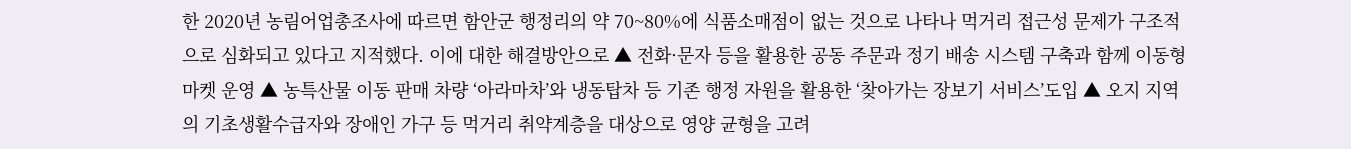한 2020년 농림어업총조사에 따르면 함안군 행정리의 약 70~80%에 식품소매점이 없는 것으로 나타나 먹거리 접근성 문제가 구조적으로 심화되고 있다고 지적했다. 이에 대한 해결방안으로 ▲ 전화·문자 등을 활용한 공동 주문과 정기 배송 시스템 구축과 함께 이동형 마켓 운영 ▲ 농특산물 이동 판매 차량 ‘아라마차’와 냉동탑차 등 기존 행정 자원을 활용한 ‘찾아가는 장보기 서비스’도입 ▲ 오지 지역의 기초생활수급자와 장애인 가구 등 먹거리 취약계층을 대상으로 영양 균형을 고려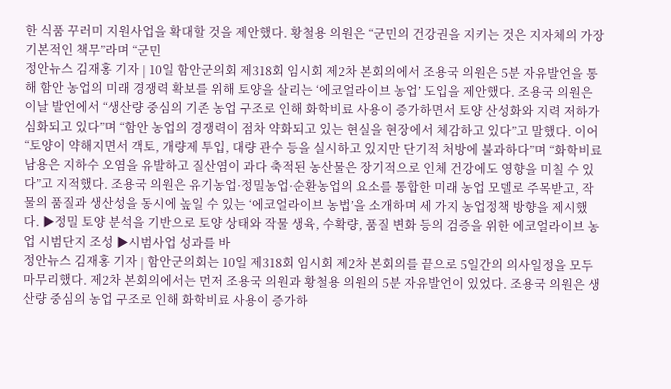한 식품 꾸러미 지원사업을 확대할 것을 제안했다. 황철용 의원은 “군민의 건강권을 지키는 것은 지자체의 가장 기본적인 책무”라며 “군민
정안뉴스 김재홍 기자 | 10일 함안군의회 제318회 임시회 제2차 본회의에서 조용국 의원은 5분 자유발언을 통해 함안 농업의 미래 경쟁력 확보를 위해 토양을 살리는 ‘에코얼라이브 농업’ 도입을 제안했다. 조용국 의원은 이날 발언에서 “생산량 중심의 기존 농업 구조로 인해 화학비료 사용이 증가하면서 토양 산성화와 지력 저하가 심화되고 있다”며 “함안 농업의 경쟁력이 점차 약화되고 있는 현실을 현장에서 체감하고 있다”고 말했다. 이어 “토양이 약해지면서 객토, 개량제 투입, 대량 관수 등을 실시하고 있지만 단기적 처방에 불과하다”며 “화학비료 남용은 지하수 오염을 유발하고 질산염이 과다 축적된 농산물은 장기적으로 인체 건강에도 영향을 미칠 수 있다”고 지적했다. 조용국 의원은 유기농업·정밀농업·순환농업의 요소를 통합한 미래 농업 모델로 주목받고, 작물의 품질과 생산성을 동시에 높일 수 있는 ‘에코얼라이브 농법’을 소개하며 세 가지 농업정책 방향을 제시했다. ▶정밀 토양 분석을 기반으로 토양 상태와 작물 생육, 수확량, 품질 변화 등의 검증을 위한 에코얼라이브 농업 시범단지 조성 ▶시범사업 성과를 바
정안뉴스 김재홍 기자 | 함안군의회는 10일 제318회 임시회 제2차 본회의를 끝으로 5일간의 의사일정을 모두 마무리했다. 제2차 본회의에서는 먼저 조용국 의원과 황철용 의원의 5분 자유발언이 있었다. 조용국 의원은 생산량 중심의 농업 구조로 인해 화학비료 사용이 증가하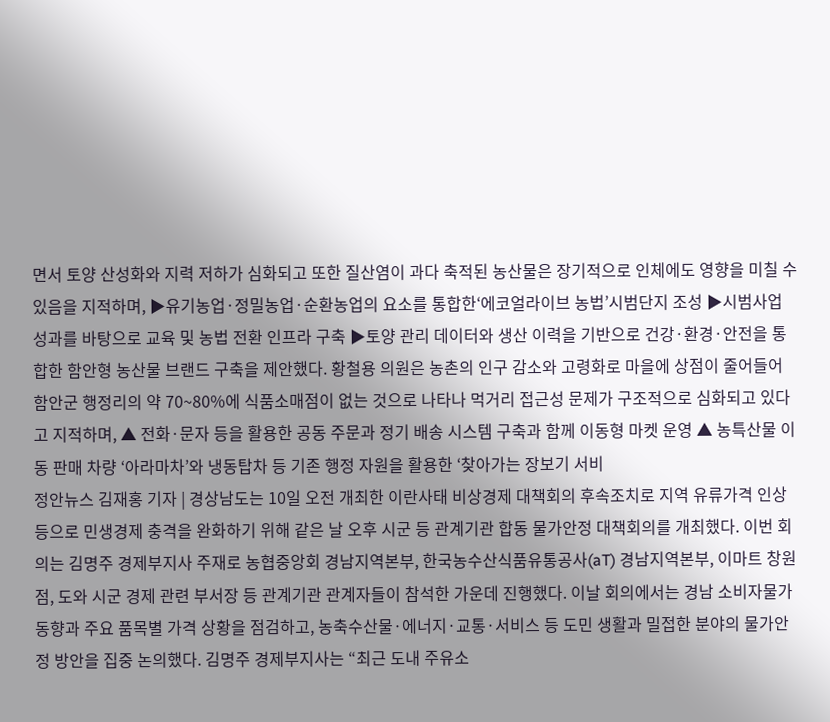면서 토양 산성화와 지력 저하가 심화되고 또한 질산염이 과다 축적된 농산물은 장기적으로 인체에도 영향을 미칠 수 있음을 지적하며, ▶유기농업·정밀농업·순환농업의 요소를 통합한‘에코얼라이브 농법’시범단지 조성 ▶시범사업 성과를 바탕으로 교육 및 농법 전환 인프라 구축 ▶토양 관리 데이터와 생산 이력을 기반으로 건강·환경·안전을 통합한 함안형 농산물 브랜드 구축을 제안했다. 황철용 의원은 농촌의 인구 감소와 고령화로 마을에 상점이 줄어들어 함안군 행정리의 약 70~80%에 식품소매점이 없는 것으로 나타나 먹거리 접근성 문제가 구조적으로 심화되고 있다고 지적하며, ▲ 전화·문자 등을 활용한 공동 주문과 정기 배송 시스템 구축과 함께 이동형 마켓 운영 ▲ 농특산물 이동 판매 차량 ‘아라마차’와 냉동탑차 등 기존 행정 자원을 활용한 ‘찾아가는 장보기 서비
정안뉴스 김재홍 기자 | 경상남도는 10일 오전 개최한 이란사태 비상경제 대책회의 후속조치로 지역 유류가격 인상 등으로 민생경제 충격을 완화하기 위해 같은 날 오후 시군 등 관계기관 합동 물가안정 대책회의를 개최했다. 이번 회의는 김명주 경제부지사 주재로 농협중앙회 경남지역본부, 한국농수산식품유통공사(aT) 경남지역본부, 이마트 창원점, 도와 시군 경제 관련 부서장 등 관계기관 관계자들이 참석한 가운데 진행했다. 이날 회의에서는 경남 소비자물가 동향과 주요 품목별 가격 상황을 점검하고, 농축수산물·에너지·교통·서비스 등 도민 생활과 밀접한 분야의 물가안정 방안을 집중 논의했다. 김명주 경제부지사는 “최근 도내 주유소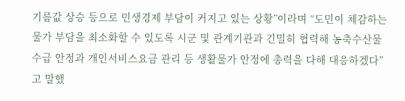기름값 상승 등으로 민생경제 부담이 커지고 있는 상황”이라며 “도민이 체감하는 물가 부담을 최소화할 수 있도록 시군 및 관계기관과 긴밀히 협력해 농축수산물 수급 안정과 개인서비스요금 관리 등 생활물가 안정에 총력을 다해 대응하겠다”고 말했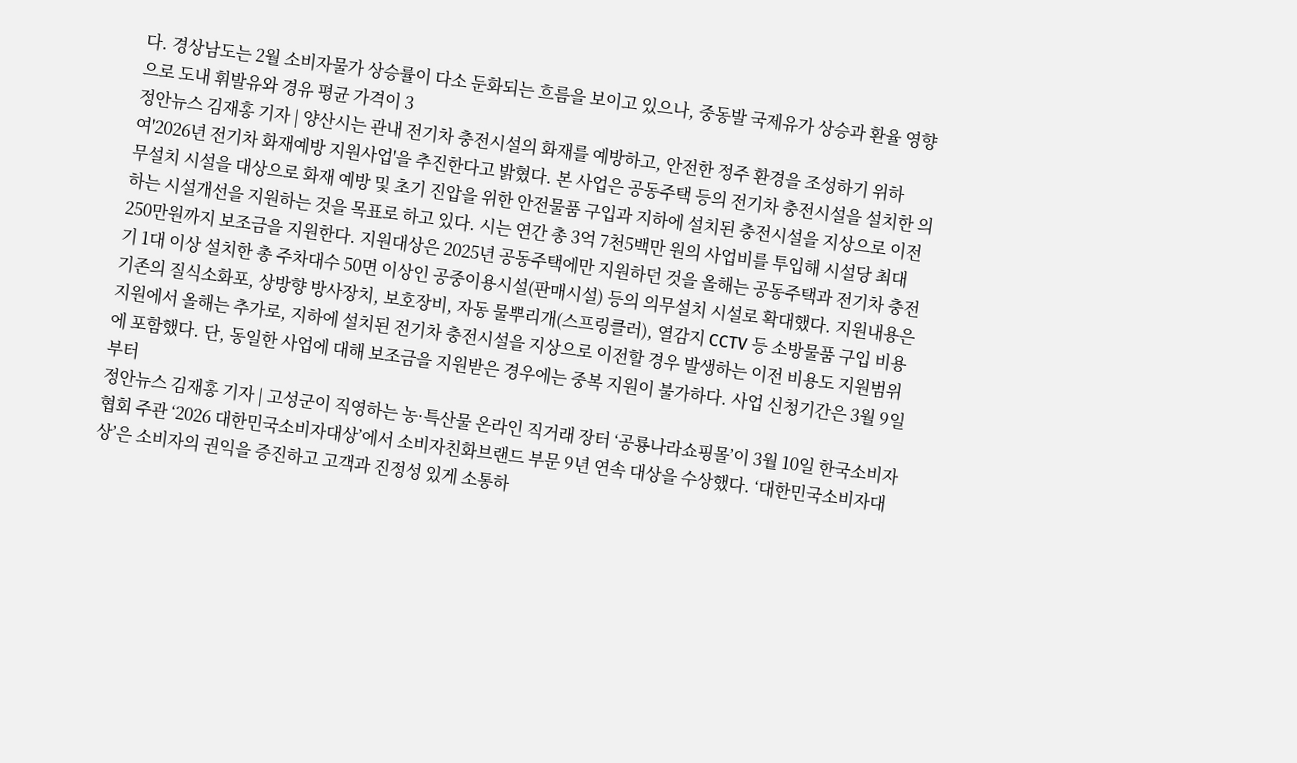다. 경상남도는 2월 소비자물가 상승률이 다소 둔화되는 흐름을 보이고 있으나, 중동발 국제유가 상승과 환율 영향으로 도내 휘발유와 경유 평균 가격이 3
정안뉴스 김재홍 기자 | 양산시는 관내 전기차 충전시설의 화재를 예방하고, 안전한 정주 환경을 조성하기 위하여'2026년 전기차 화재예방 지원사업'을 추진한다고 밝혔다. 본 사업은 공동주택 등의 전기차 충전시설을 설치한 의무설치 시설을 대상으로 화재 예방 및 초기 진압을 위한 안전물품 구입과 지하에 설치된 충전시설을 지상으로 이전하는 시설개선을 지원하는 것을 목표로 하고 있다. 시는 연간 총 3억 7천5백만 원의 사업비를 투입해 시설당 최대 250만원까지 보조금을 지원한다. 지원대상은 2025년 공동주택에만 지원하던 것을 올해는 공동주택과 전기차 충전기 1대 이상 설치한 총 주차대수 50면 이상인 공중이용시설(판매시설) 등의 의무설치 시설로 확대했다. 지원내용은 기존의 질식소화포, 상방향 방사장치, 보호장비, 자동 물뿌리개(스프링클러), 열감지 CCTV 등 소방물품 구입 비용 지원에서 올해는 추가로, 지하에 설치된 전기차 충전시설을 지상으로 이전할 경우 발생하는 이전 비용도 지원범위에 포함했다. 단, 동일한 사업에 대해 보조금을 지원받은 경우에는 중복 지원이 불가하다. 사업 신청기간은 3월 9일부터
정안뉴스 김재홍 기자 | 고성군이 직영하는 농·특산물 온라인 직거래 장터 ‘공룡나라쇼핑몰’이 3월 10일 한국소비자협회 주관 ‘2026 대한민국소비자대상’에서 소비자친화브랜드 부문 9년 연속 대상을 수상했다. ‘대한민국소비자대상’은 소비자의 권익을 증진하고 고객과 진정성 있게 소통하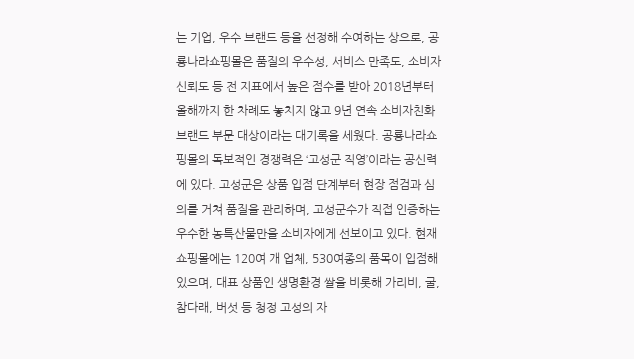는 기업, 우수 브랜드 등을 선정해 수여하는 상으로, 공룡나라쇼핑몰은 품질의 우수성, 서비스 만족도, 소비자 신뢰도 등 전 지표에서 높은 점수를 받아 2018년부터 올해까지 한 차례도 놓치지 않고 9년 연속 소비자친화브랜드 부문 대상이라는 대기록을 세웠다. 공룡나라쇼핑몰의 독보적인 경쟁력은 ‘고성군 직영’이라는 공신력에 있다. 고성군은 상품 입점 단계부터 현장 점검과 심의를 거쳐 품질을 관리하며, 고성군수가 직접 인증하는 우수한 농특산물만을 소비자에게 선보이고 있다. 현재 쇼핑몰에는 120여 개 업체, 530여종의 품목이 입점해 있으며, 대표 상품인 생명환경 쌀을 비롯해 가리비, 굴, 참다래, 버섯 등 청정 고성의 자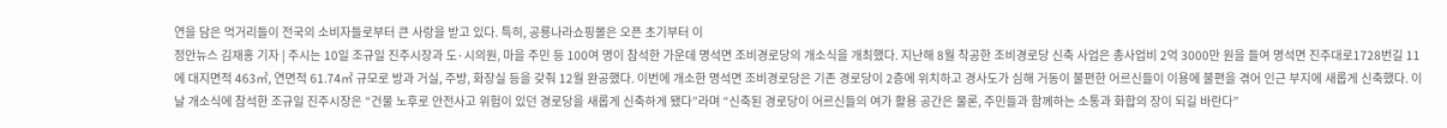연을 담은 먹거리들이 전국의 소비자들로부터 큰 사랑을 받고 있다. 특히, 공룡나라쇼핑몰은 오픈 초기부터 이
정안뉴스 김재홍 기자 | 주시는 10일 조규일 진주시장과 도·시의원, 마을 주민 등 100여 명이 참석한 가운데 명석면 조비경로당의 개소식을 개최했다. 지난해 8월 착공한 조비경로당 신축 사업은 총사업비 2억 3000만 원을 들여 명석면 진주대로1728번길 11에 대지면적 463㎡, 연면적 61.74㎡ 규모로 방과 거실, 주방, 화장실 등을 갖춰 12월 완공했다. 이번에 개소한 명석면 조비경로당은 기존 경로당이 2층에 위치하고 경사도가 심해 거동이 불편한 어르신들이 이용에 불편을 겪어 인근 부지에 새롭게 신축했다. 이날 개소식에 참석한 조규일 진주시장은 “건물 노후로 안전사고 위험이 있던 경로당을 새롭게 신축하게 됐다”라며 “신축된 경로당이 어르신들의 여가 활용 공간은 물론, 주민들과 함께하는 소통과 화합의 장이 되길 바란다”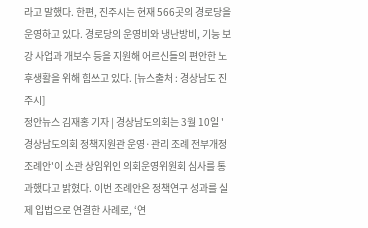라고 말했다. 한편, 진주시는 현재 566곳의 경로당을 운영하고 있다. 경로당의 운영비와 냉난방비, 기능 보강 사업과 개보수 등을 지원해 어르신들의 편안한 노후생활을 위해 힘쓰고 있다. [뉴스출처 : 경상남도 진주시]
정안뉴스 김재홍 기자 | 경상남도의회는 3월 10일 '경상남도의회 정책지원관 운영·관리 조례 전부개정조례안'이 소관 상임위인 의회운영위원회 심사를 통과했다고 밝혔다. 이번 조례안은 정책연구 성과를 실제 입법으로 연결한 사례로, ‘연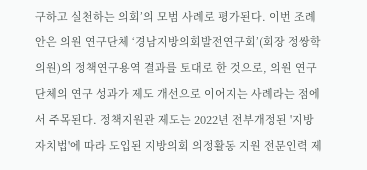구하고 실천하는 의회’의 모범 사례로 평가된다. 이번 조례안은 의원 연구단체 ‘경남지방의회발전연구회’(회장 정쌍학 의원)의 정책연구용역 결과를 토대로 한 것으로, 의원 연구단체의 연구 성과가 제도 개선으로 이어지는 사례라는 점에서 주목된다. 정책지원관 제도는 2022년 전부개정된 '지방자치법'에 따라 도입된 지방의회 의정활동 지원 전문인력 제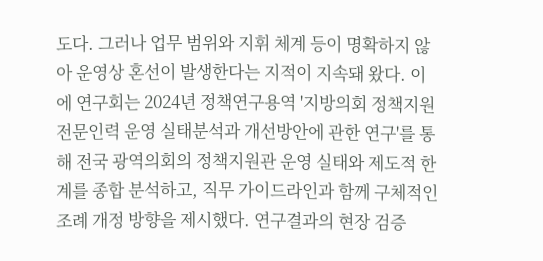도다. 그러나 업무 범위와 지휘 체계 등이 명확하지 않아 운영상 혼선이 발생한다는 지적이 지속돼 왔다. 이에 연구회는 2024년 정책연구용역 '지방의회 정책지원 전문인력 운영 실태분석과 개선방안에 관한 연구'를 통해 전국 광역의회의 정책지원관 운영 실태와 제도적 한계를 종합 분석하고, 직무 가이드라인과 함께 구체적인 조례 개정 방향을 제시했다. 연구결과의 현장 검증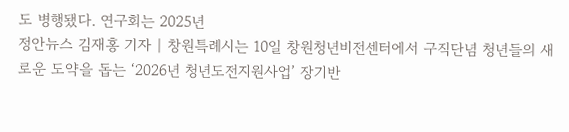도 병행됐다. 연구회는 2025년
정안뉴스 김재홍 기자 | 창원특례시는 10일 창원청년비전센터에서 구직단념 청년들의 새로운 도약을 돕는 ‘2026년 청년도전지원사업’ 장기반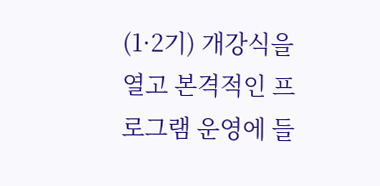(1·2기) 개강식을 열고 본격적인 프로그램 운영에 들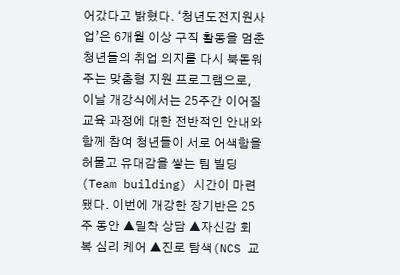어갔다고 밝혔다. ‘청년도전지원사업’은 6개월 이상 구직 활동을 멈춘 청년들의 취업 의지를 다시 북돋워 주는 맞춤형 지원 프로그램으로, 이날 개강식에서는 25주간 이어질 교육 과정에 대한 전반적인 안내와 함께 참여 청년들이 서로 어색함을 허물고 유대감을 쌓는 팀 빌딩(Team building) 시간이 마련됐다. 이번에 개강한 장기반은 25주 동안 ▲밀착 상담 ▲자신감 회복 심리 케어 ▲진로 탐색(NCS 교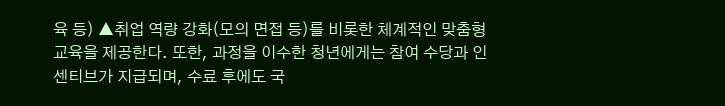육 등) ▲취업 역량 강화(모의 면접 등)를 비롯한 체계적인 맞춤형 교육을 제공한다. 또한, 과정을 이수한 청년에게는 참여 수당과 인센티브가 지급되며, 수료 후에도 국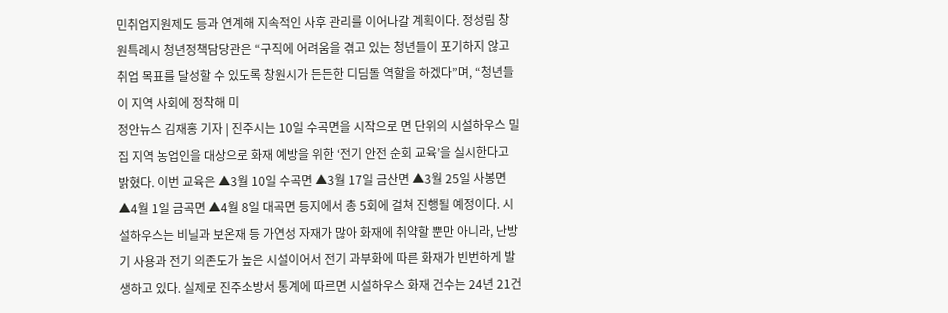민취업지원제도 등과 연계해 지속적인 사후 관리를 이어나갈 계획이다. 정성림 창원특례시 청년정책담당관은 “구직에 어려움을 겪고 있는 청년들이 포기하지 않고 취업 목표를 달성할 수 있도록 창원시가 든든한 디딤돌 역할을 하겠다”며, “청년들이 지역 사회에 정착해 미
정안뉴스 김재홍 기자 | 진주시는 10일 수곡면을 시작으로 면 단위의 시설하우스 밀집 지역 농업인을 대상으로 화재 예방을 위한 ‘전기 안전 순회 교육’을 실시한다고 밝혔다. 이번 교육은 ▲3월 10일 수곡면 ▲3월 17일 금산면 ▲3월 25일 사봉면 ▲4월 1일 금곡면 ▲4월 8일 대곡면 등지에서 총 5회에 걸쳐 진행될 예정이다. 시설하우스는 비닐과 보온재 등 가연성 자재가 많아 화재에 취약할 뿐만 아니라, 난방기 사용과 전기 의존도가 높은 시설이어서 전기 과부화에 따른 화재가 빈번하게 발생하고 있다. 실제로 진주소방서 통계에 따르면 시설하우스 화재 건수는 24년 21건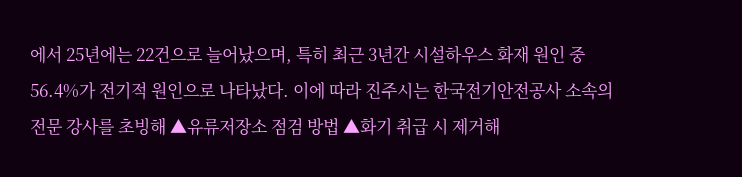에서 25년에는 22건으로 늘어났으며, 특히 최근 3년간 시설하우스 화재 원인 중 56.4%가 전기적 원인으로 나타났다. 이에 따라 진주시는 한국전기안전공사 소속의 전문 강사를 초빙해 ▲유류저장소 점검 방법 ▲화기 취급 시 제거해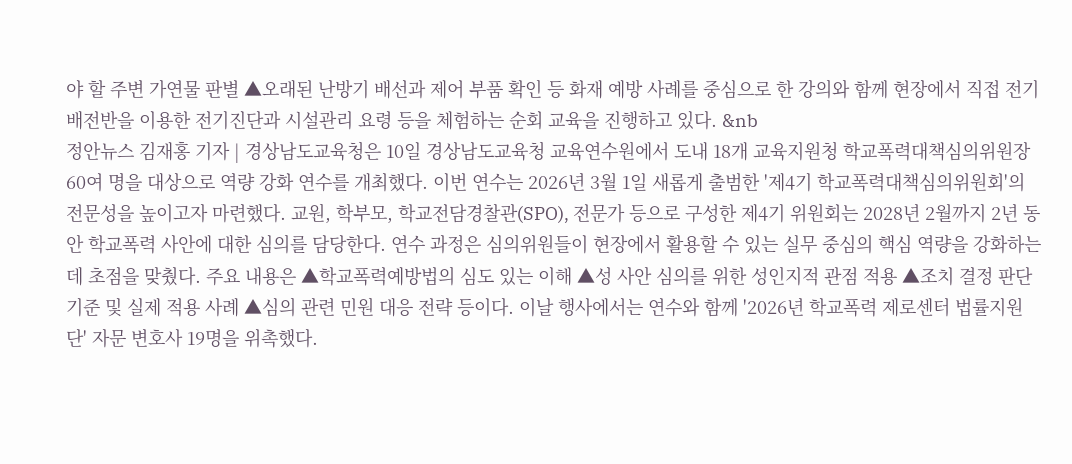야 할 주변 가연물 판별 ▲오래된 난방기 배선과 제어 부품 확인 등 화재 예방 사례를 중심으로 한 강의와 함께 현장에서 직접 전기 배전반을 이용한 전기진단과 시설관리 요령 등을 체험하는 순회 교육을 진행하고 있다. &nb
정안뉴스 김재홍 기자 | 경상남도교육청은 10일 경상남도교육청 교육연수원에서 도내 18개 교육지원청 학교폭력대책심의위원장 60여 명을 대상으로 역량 강화 연수를 개최했다. 이번 연수는 2026년 3월 1일 새롭게 출범한 '제4기 학교폭력대책심의위원회'의 전문성을 높이고자 마련했다. 교원, 학부모, 학교전담경찰관(SPO), 전문가 등으로 구성한 제4기 위원회는 2028년 2월까지 2년 동안 학교폭력 사안에 대한 심의를 담당한다. 연수 과정은 심의위원들이 현장에서 활용할 수 있는 실무 중심의 핵심 역량을 강화하는 데 초점을 맞췄다. 주요 내용은 ▲학교폭력예방법의 심도 있는 이해 ▲성 사안 심의를 위한 성인지적 관점 적용 ▲조치 결정 판단 기준 및 실제 적용 사례 ▲심의 관련 민원 대응 전략 등이다. 이날 행사에서는 연수와 함께 '2026년 학교폭력 제로센터 법률지원단' 자문 변호사 19명을 위촉했다.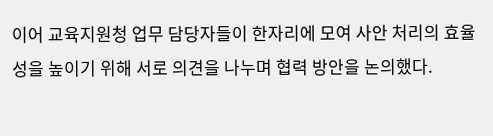이어 교육지원청 업무 담당자들이 한자리에 모여 사안 처리의 효율성을 높이기 위해 서로 의견을 나누며 협력 방안을 논의했다.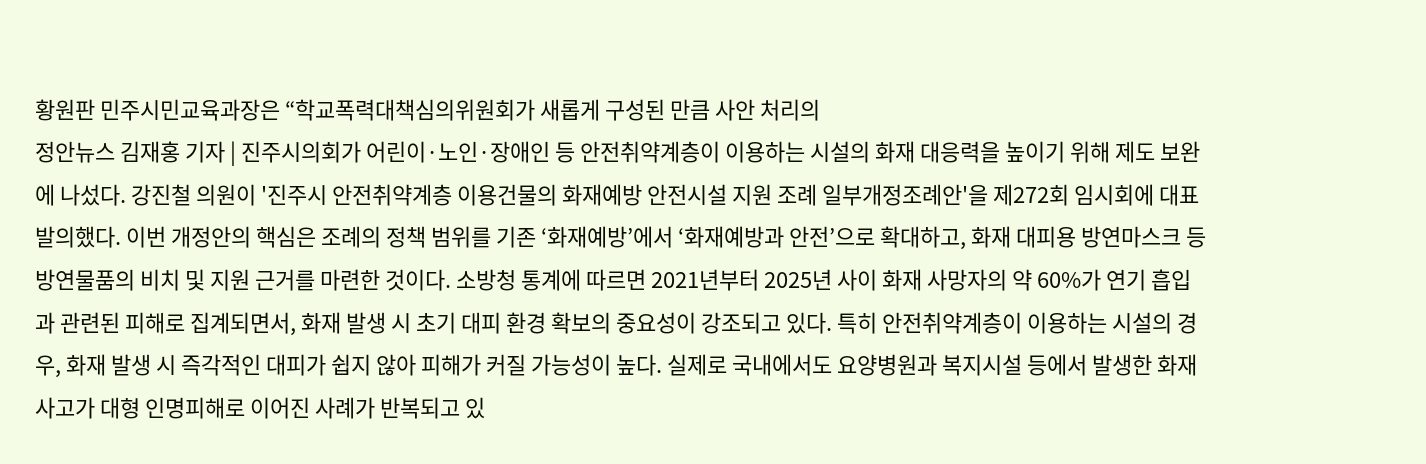황원판 민주시민교육과장은 “학교폭력대책심의위원회가 새롭게 구성된 만큼 사안 처리의
정안뉴스 김재홍 기자 | 진주시의회가 어린이·노인·장애인 등 안전취약계층이 이용하는 시설의 화재 대응력을 높이기 위해 제도 보완에 나섰다. 강진철 의원이 '진주시 안전취약계층 이용건물의 화재예방 안전시설 지원 조례 일부개정조례안'을 제272회 임시회에 대표 발의했다. 이번 개정안의 핵심은 조례의 정책 범위를 기존 ‘화재예방’에서 ‘화재예방과 안전’으로 확대하고, 화재 대피용 방연마스크 등 방연물품의 비치 및 지원 근거를 마련한 것이다. 소방청 통계에 따르면 2021년부터 2025년 사이 화재 사망자의 약 60%가 연기 흡입과 관련된 피해로 집계되면서, 화재 발생 시 초기 대피 환경 확보의 중요성이 강조되고 있다. 특히 안전취약계층이 이용하는 시설의 경우, 화재 발생 시 즉각적인 대피가 쉽지 않아 피해가 커질 가능성이 높다. 실제로 국내에서도 요양병원과 복지시설 등에서 발생한 화재 사고가 대형 인명피해로 이어진 사례가 반복되고 있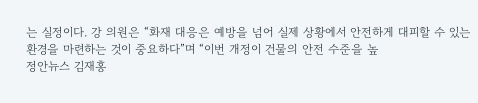는 실정이다. 강 의원은 “화재 대응은 예방을 넘어 실제 상황에서 안전하게 대피할 수 있는 환경을 마련하는 것이 중요하다”며 “이번 개정이 건물의 안전 수준을 높
정안뉴스 김재홍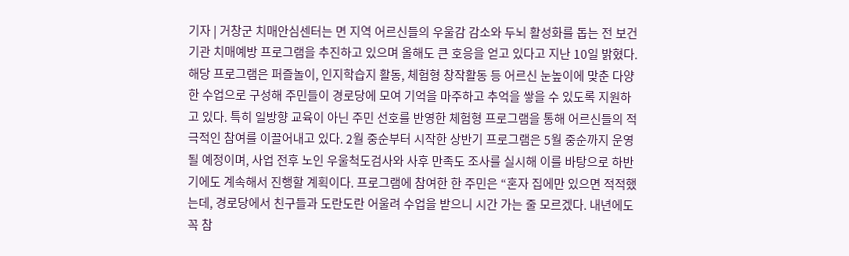기자 | 거창군 치매안심센터는 면 지역 어르신들의 우울감 감소와 두뇌 활성화를 돕는 전 보건기관 치매예방 프로그램을 추진하고 있으며 올해도 큰 호응을 얻고 있다고 지난 10일 밝혔다. 해당 프로그램은 퍼즐놀이, 인지학습지 활동, 체험형 창작활동 등 어르신 눈높이에 맞춘 다양한 수업으로 구성해 주민들이 경로당에 모여 기억을 마주하고 추억을 쌓을 수 있도록 지원하고 있다. 특히 일방향 교육이 아닌 주민 선호를 반영한 체험형 프로그램을 통해 어르신들의 적극적인 참여를 이끌어내고 있다. 2월 중순부터 시작한 상반기 프로그램은 5월 중순까지 운영될 예정이며, 사업 전후 노인 우울척도검사와 사후 만족도 조사를 실시해 이를 바탕으로 하반기에도 계속해서 진행할 계획이다. 프로그램에 참여한 한 주민은 “혼자 집에만 있으면 적적했는데, 경로당에서 친구들과 도란도란 어울려 수업을 받으니 시간 가는 줄 모르겠다. 내년에도 꼭 참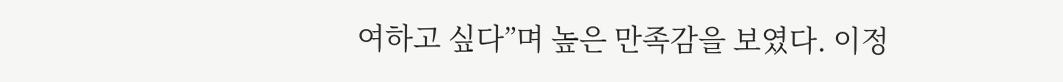여하고 싶다”며 높은 만족감을 보였다. 이정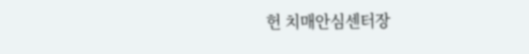헌 치매안심센터장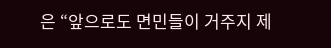은 “앞으로도 면민들이 거주지 제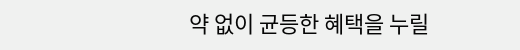약 없이 균등한 혜택을 누릴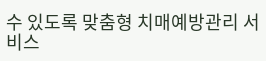수 있도록 맞춤형 치매예방관리 서비스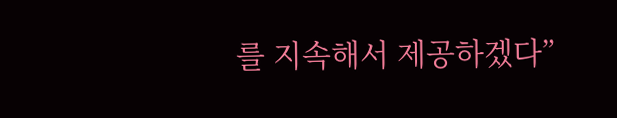를 지속해서 제공하겠다”